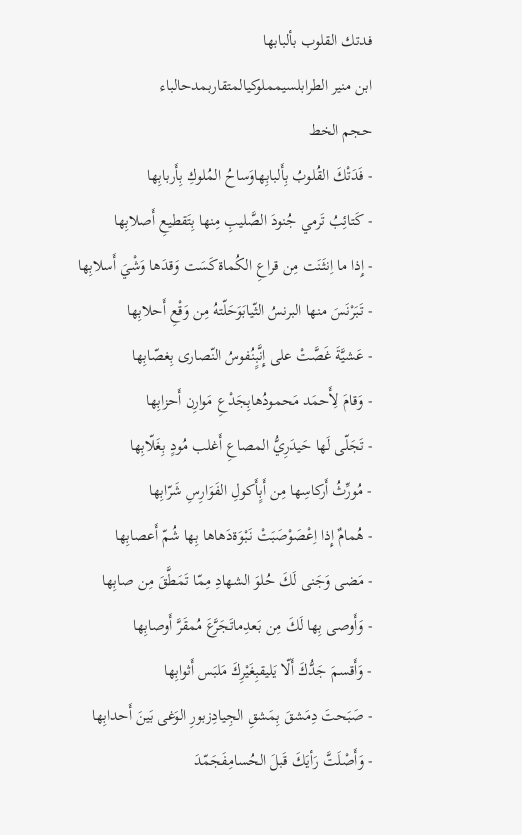فدتك القلوب بألبابها
ابن منير الطرابلسيمملوكيالمتقاربمدحالباء
حجم الخط
- فَدَتْكَ القُلوبُ بِأَلبابِهاوَساحُ المُلوكِ بِأَربابِها
- كَتائِبُ تَرمي جُنودَ الصَّليبِ مِنها بِتَقطيعِ أَصلابِها
- إِذا ما اِنثَنَت مِن قراعِ الكُماةكَسَت وَقدَها وَشْيَ أَسلابِها
- تَبَرْنَسَ منها البرنسُ الثّيابَوَحَلّتهُ مِن وَقْعِ أَحلابِها
- عَشيَّةَ غَصَّتْ على إِنَّبٍنُفوسُ النّصارى بِغصّابِها
- وَقامَ لِأَحمَد مَحمودُهابِجَدْعِ مَوارِن أَحزابِها
- تَجَلّى لَها حَيدَرِيُّ المصاعِ أَغلب مُودٍ بِغَلّابِها
- مُورِّثُ أَركاسِها مِن أَبٍأَكولِ الفَوَارِسِ شَرّابِها
- هُمامٌ إِذا اِعْصَوْصَبَتْ نَبْوَةدَهاها بِها شُمّ أَعصابِها
- مَضى وَجَنى لَكَ حُلوَ الشهادِ مِمّا تَمَطَّقَ مِن صابِها
- وَأَوصى بِها لَكَ مِن بَعدِماتَجَرَّعَ مُمقَرَّ أَوصابِها
- وَأَقسمَ جَدُّكَ أَلّا يَليقبِغَيْرِكَ مَلبَس أَثوابِها
- صَبَحتَ دِمَشقَ بِمَشقِ الجِيادِزبورِ الوَغى بَينَ أَحدابِها
- وَأَصْلَتَّ رَأيَكَ قَبلَ الحُسامِفَجَمّدَ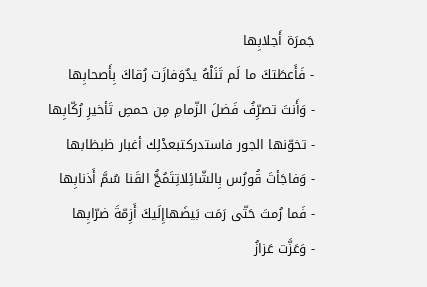جَمرَة أَجلابِها
- فَأَعطَتكَ ما لَم تَنَلْهُ يدٌوَفازَت رُقاكَ بِأَصحابِها
- وَأَنتَ تصرِّفُ فَضلَ الزّمامِ مِن حمصِ تَأخيرِ رُكّابِها
- تخوّنها الجور فاستدركتبعدْلِك أغبار ظبظابها
- وَفاجَأتَ قُورُس بِالشّائِلاتِتَمُجُّ القَنا سُمَّ أَذنابِها
- فَما رُمتَ حَتّى رَمَت بَيضَهاإِلَيكَ أَزِمّةَ ضرّابِها
- وَعَزَّت عَزازُ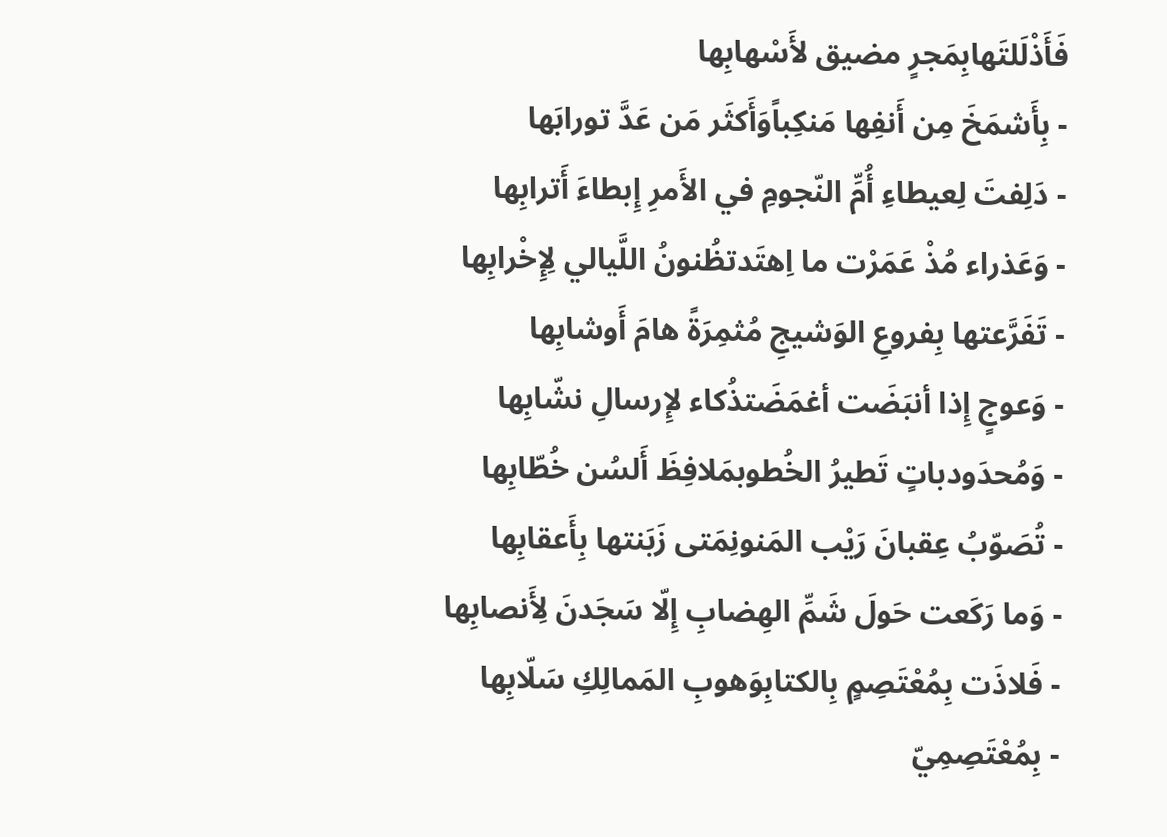فَأَذْلَلتَهابِمَجرٍ مضيق لأَسْهابِها
- بِأَشمَخَ مِن أَنفِها مَنكِباًوَأَكثَر مَن عَدَّ تورابَها
- دَلِفتَ لِعيطاءِ أُمِّ النّجومِ في الأَمرِ إِبطاءَ أَترابِها
- وَعَذراء مُذْ عَمَرْت ما اِهتَدتظُنونُ اللَّيالي لِإِخْرابِها
- تَفَرَّعتها بِفروعِ الوَشيجِ مُثمِرَةً هامَ أَوشابِها
- وَعوجٍ إِذا أنبَضَت أغمَضَتذُكاء لإِرسالِ نشّابِها
- وَمُحدَودباتٍ تَطيرُ الخُطوبمَلافِظَ أَلسُن خُطّابِها
- تُصَوّبُ عِقبانَ رَيْب المَنونِمَتى زَبَنتها بِأَعقابِها
- وَما رَكَعت حَولَ شَمِّ الهِضابِ إِلّا سَجَدنَ لِأَنصابِها
- فَلاذَت بِمُعْتَصِمٍ بِالكتابِوَهوبِ المَمالِكِ سَلّابِها
- بِمُعْتَصِمِيّ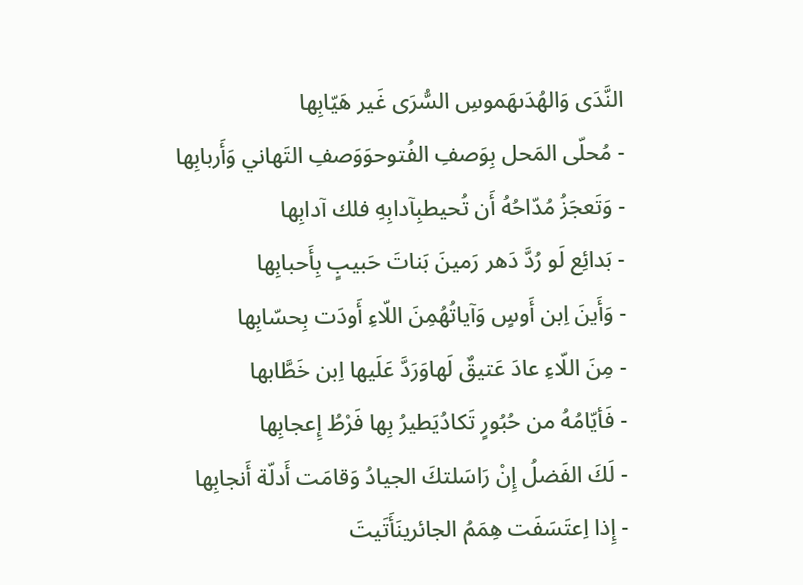النَّدَى وَالهُدَىهَموسِ السُّرَى غَير هَيّابِها
- مُحلّى المَحل بِوَصفِ الفُتوحوَوَصفِ التَهاني وَأَربابِها
- وَتَعجَزُ مُدّاحُهُ أَن تُحيطبِآدابِهِ فلك آدابِها
- بَدائِع لَو رُدَّ دَهر رَمينَ بَناتَ حَبيبٍ بِأَحبابِها
- وَأَينَ اِبن أَوسٍ وَآياتُهُمِنَ اللّاءِ أَودَت بِحسّابِها
- مِنَ اللّاءِ عادَ عَتيقٌ لَهاوَرَدَّ عَلَيها اِبن خَطَّابها
- فَأيّامُهُ من حُبُورٍ تَكادُيَطيرُ بِها فَرْطُ إِعجابِها
- لَكَ الفَضلُ إِنْ رَاسَلتكَ الجيادُ وَقامَت أَدلّة أَنجابِها
- إِذا اِعتَسَفَت هِمَمُ الجائرينَأَتَيتَ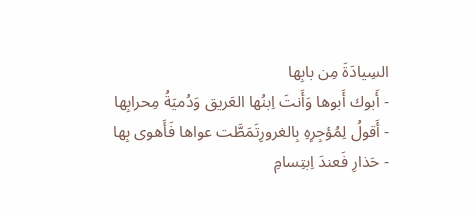السِيادَةَ مِن بابِها
- أَبوك أَبوها وَأَنتَ اِبنُها العَريق وَدُميَةُ مِحرابِها
- أَقولُ لِمُؤجِرِهِ بِالغرورِتَمَطَّت عواها فَأَهوى بِها
- حَذارِ فَعندَ اِبتِسامِ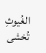الغُيوثِ تُخشى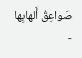صَواعِقُ أَلهابِها
-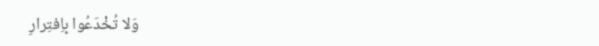وَلا تُخْدَعُوا بِاِفتِرارِ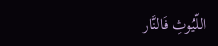اللّيُوثِ فَالنَّار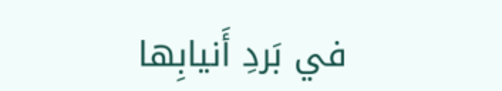في بَردِ أَنيابِها